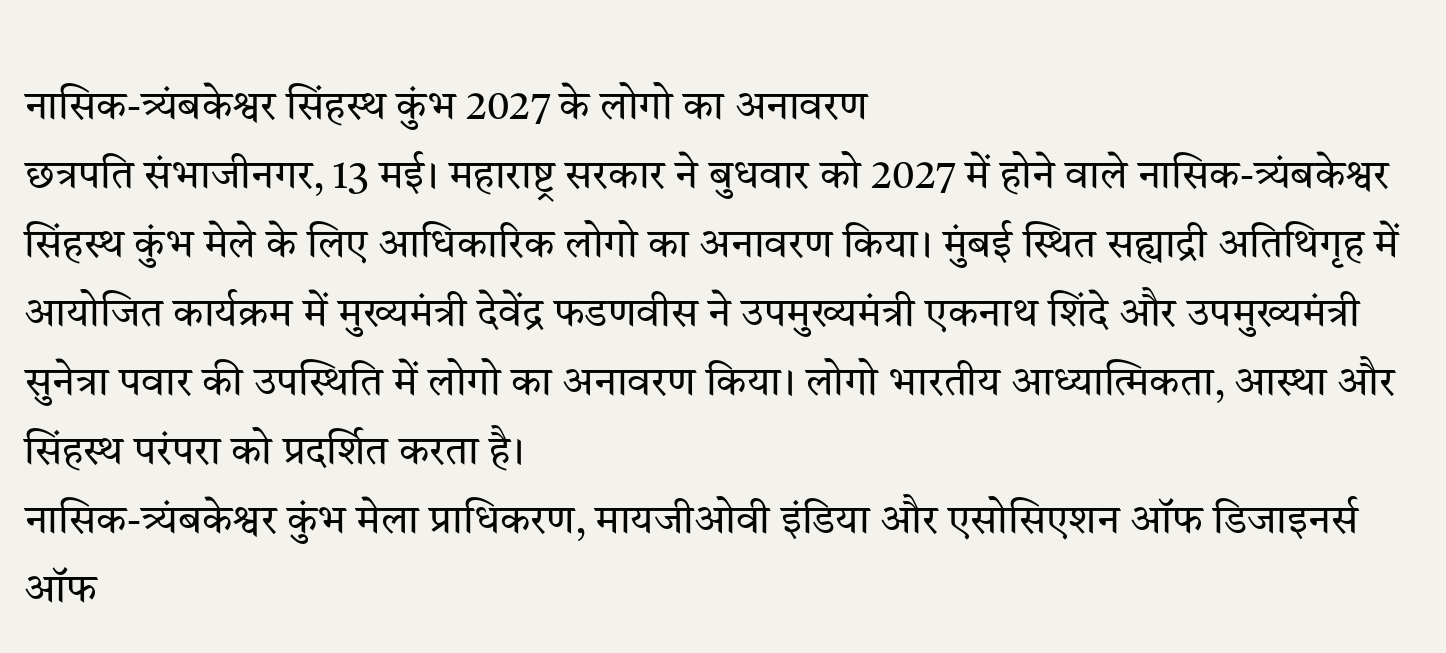नासिक-त्र्यंबकेश्वर सिंहस्थ कुंभ 2027 के लोगो का अनावरण
छत्रपति संभाजीनगर, 13 मई। महाराष्ट्र सरकार ने बुधवार को 2027 में होने वाले नासिक-त्र्यंबकेश्वर सिंहस्थ कुंभ मेले के लिए आधिकारिक लोगो का अनावरण किया। मुंबई स्थित सह्याद्री अतिथिगृह में आयोजित कार्यक्रम में मुख्यमंत्री देवेंद्र फडणवीस ने उपमुख्यमंत्री एकनाथ शिंदे और उपमुख्यमंत्री सुनेत्रा पवार की उपस्थिति में लोगो का अनावरण किया। लोगो भारतीय आध्यात्मिकता, आस्था और सिंहस्थ परंपरा को प्रदर्शित करता है।
नासिक-त्र्यंबकेश्वर कुंभ मेला प्राधिकरण, मायजीओवी इंडिया और एसोसिएशन ऑफ डिजाइनर्स ऑफ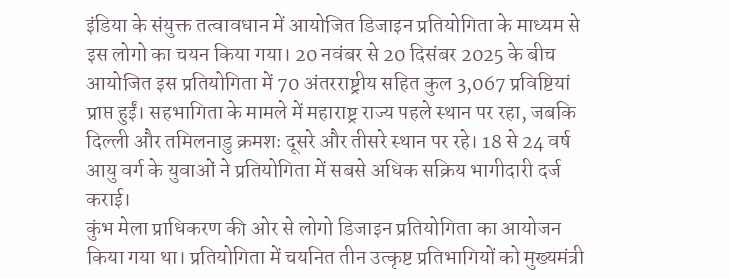इंडिया के संयुक्त तत्वावधान में आयोजित डिजाइन प्रतियोगिता के माध्यम से इस लोगो का चयन किया गया। 20 नवंबर से 20 दिसंबर 2025 के बीच आयोजित इस प्रतियोगिता में 70 अंतरराष्ट्रीय सहित कुल 3,067 प्रविष्टियां प्राप्त हुईं। सहभागिता के मामले में महाराष्ट्र राज्य पहले स्थान पर रहा, जबकि दिल्ली और तमिलनाडु क्रमशः दूसरे और तीसरे स्थान पर रहे। 18 से 24 वर्ष आयु वर्ग के युवाओं ने प्रतियोगिता में सबसे अधिक सक्रिय भागीदारी दर्ज कराई।
कुंभ मेला प्राधिकरण की ओर से लोगो डिजाइन प्रतियोगिता का आयोजन किया गया था। प्रतियोगिता में चयनित तीन उत्कृष्ट प्रतिभागियों को मुख्यमंत्री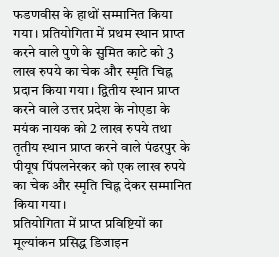फडणवीस के हाथों सम्मानित किया गया। प्रतियोगिता में प्रथम स्थान प्राप्त करने वाले पुणे के सुमित काटे को 3 लाख रुपये का चेक और स्मृति चिह्न प्रदान किया गया। द्वितीय स्थान प्राप्त करने वाले उत्तर प्रदेश के नोएडा के मयंक नायक को 2 लाख रुपये तथा तृतीय स्थान प्राप्त करने वाले पंढरपुर के पीयूष पिंपलनेरकर को एक लाख रुपये का चेक और स्मृति चिह्न देकर सम्मानित किया गया।
प्रतियोगिता में प्राप्त प्रविष्टियों का मूल्यांकन प्रसिद्ध डिजाइन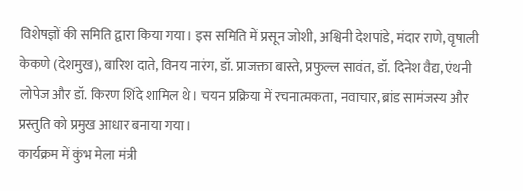विशेषज्ञों की समिति द्वारा किया गया। इस समिति में प्रसून जोशी, अश्विनी देशपांडे, मंदार राणे, वृषाली केकणे (देशमुख), बारिश दाते, विनय नारंग, डॉ. प्राजक्ता बास्ते, प्रफुल्ल सावंत, डॉ. दिनेश वैद्य, एंथनी लोपेज और डॉ. किरण शिंदे शामिल थे। चयन प्रक्रिया में रचनात्मकता, नवाचार, ब्रांड सामंजस्य और प्रस्तुति को प्रमुख आधार बनाया गया।
कार्यक्रम में कुंभ मेला मंत्री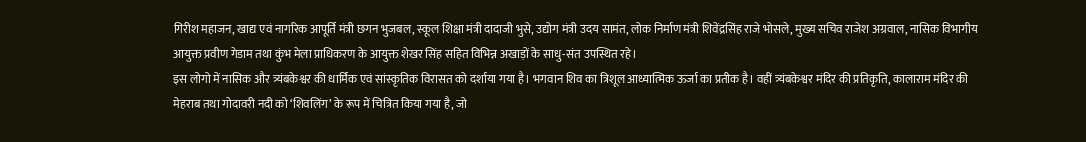गिरीश महाजन, खाद्य एवं नागरिक आपूर्ति मंत्री छगन भुजबल, स्कूल शिक्षा मंत्री दादाजी भुसे, उद्योग मंत्री उदय सामंत, लोक निर्माण मंत्री शिवेंद्रसिंह राजे भोसले, मुख्य सचिव राजेश अग्रवाल, नासिक विभागीय आयुक्त प्रवीण गेडाम तथा कुंभ मेला प्राधिकरण के आयुक्त शेखर सिंह सहित विभिन्न अखाड़ों के साधु-संत उपस्थित रहे।
इस लोगो में नासिक और त्र्यंबकेश्वर की धार्मिक एवं सांस्कृतिक विरासत को दर्शाया गया है। भगवान शिव का त्रिशूल आध्यात्मिक ऊर्जा का प्रतीक है। वहीं त्र्यंबकेश्वर मंदिर की प्रतिकृति, कालाराम मंदिर की मेहराब तथा गोदावरी नदी को ‘शिवलिंग’ के रूप में चित्रित किया गया है, जो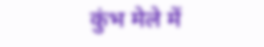कुंभ मेले में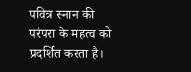पवित्र स्नान की परंपरा के महत्व को प्रदर्शित करता है।